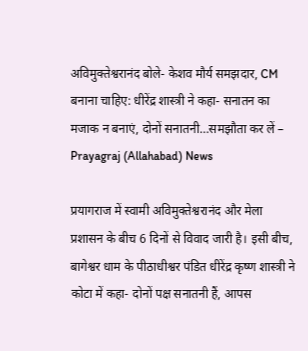अविमुक्तेश्वरानंद बोले- केशव मौर्य समझदार, CM बनाना चाहिए: धीरेंद्र शास्त्री ने कहा- सनातन का मजाक न बनाएं, दोनों सनातनी…समझौता कर लें – Prayagraj (Allahabad) News

प्रयागराज में स्वामी अविमुक्तेश्वरानंद और मेला प्रशासन के बीच 6 दिनों से विवाद जारी है। इसी बीच, बागेश्वर धाम के पीठाधीश्वर पंडित धीरेंद्र कृष्ण शास्त्री ने कोटा में कहा- दोनों पक्ष सनातनी हैं, आपस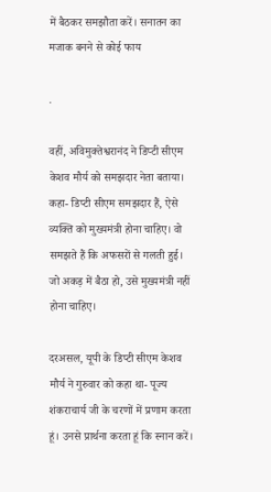में बैठकर समझौता करें। सनातन का मजाक बनने से कोई फाय

.

वहीं, अविमुक्तेश्वरानंद ने डिप्टी सीएम केशव मौर्य को समझदार नेता बताया। कहा- डिप्टी सीएम समझदार हैं, ऐसे व्यक्ति को मुख्यमंत्री होना चाहिए। वो समझते हैं कि अफसरों से गलती हुई। जो अकड़ में बैठा हो, उसे मुख्यमंत्री नहीं होना चाहिए।

दरअसल, यूपी के डिप्टी सीएम केशव मौर्य ने गुरुवार को कहा था- पूज्य शंकराचार्य जी के चरणों में प्रणाम करता हूं। उनसे प्रार्थना करता हूं कि स्नान करें।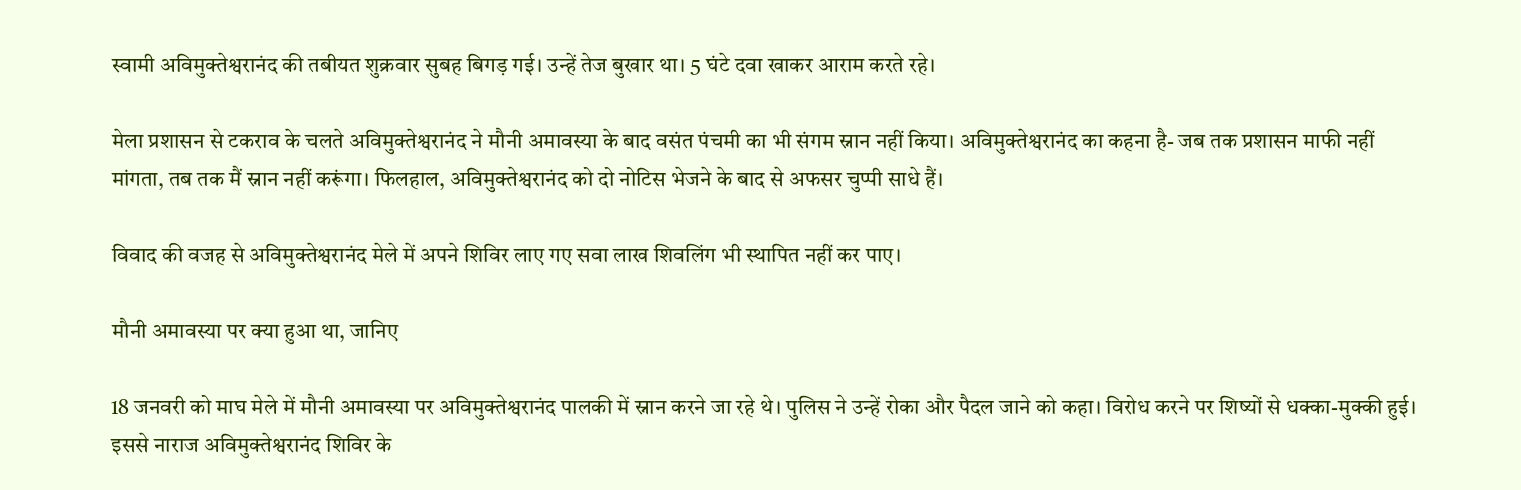स्वामी अविमुक्तेश्वरानंद की तबीयत शुक्रवार सुबह बिगड़ गई। उन्हें तेज बुखार था। 5 घंटे दवा खाकर आराम करते रहे।

मेला प्रशासन से टकराव के चलते अविमुक्तेश्वरानंद ने मौनी अमावस्या के बाद वसंत पंचमी का भी संगम स्नान नहीं किया। अविमुक्तेश्वरानंद का कहना है- जब तक प्रशासन माफी नहीं मांगता, तब तक मैं स्नान नहीं करूंगा। फिलहाल, अविमुक्तेश्वरानंद को दो नोटिस भेजने के बाद से अफसर चुप्पी साधे हैं।

विवाद की वजह से अविमुक्तेश्वरानंद मेले में अपने शिविर लाए गए सवा लाख शिवलिंग भी स्थापित नहीं कर पाए।

मौनी अमावस्या पर क्या हुआ था, जानिए

18 जनवरी को माघ मेले में मौनी अमावस्या पर अविमुक्तेश्वरानंद पालकी में स्नान करने जा रहे थे। पुलिस ने उन्हें रोका और पैदल जाने को कहा। विरोध करने पर शिष्यों से धक्का-मुक्की हुई। इससे नाराज अविमुक्तेश्वरानंद शिविर के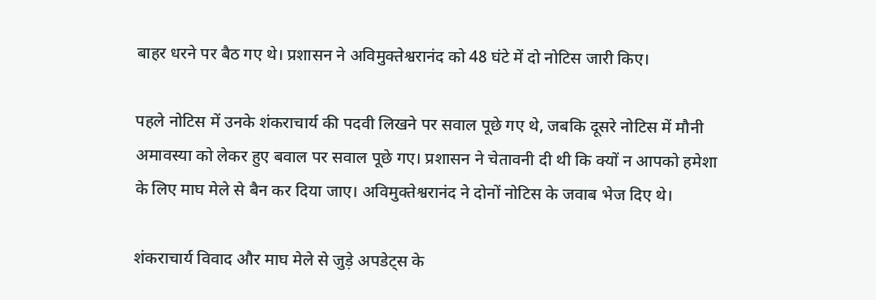बाहर धरने पर बैठ गए थे। प्रशासन ने अविमुक्तेश्वरानंद को 48 घंटे में दो नोटिस जारी किए।

पहले नोटिस में उनके शंकराचार्य की पदवी लिखने पर सवाल पूछे गए थे, जबकि दूसरे नोटिस में मौनी अमावस्या को लेकर हुए बवाल पर सवाल पूछे गए। प्रशासन ने चेतावनी दी थी कि क्यों न आपको हमेशा के लिए माघ मेले से बैन कर दिया जाए। अविमुक्तेश्वरानंद ने दोनों नोटिस के जवाब भेज दिए थे।

शंकराचार्य विवाद और माघ मेले से जुड़े अपडेट्स के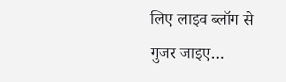लिए लाइव ब्लॉग से गुजर जाइए…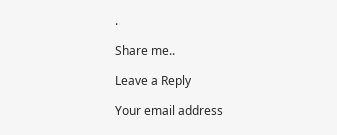.

Share me..

Leave a Reply

Your email address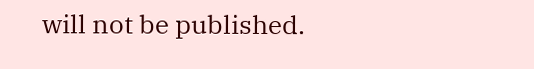will not be published.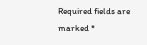Required fields are marked *